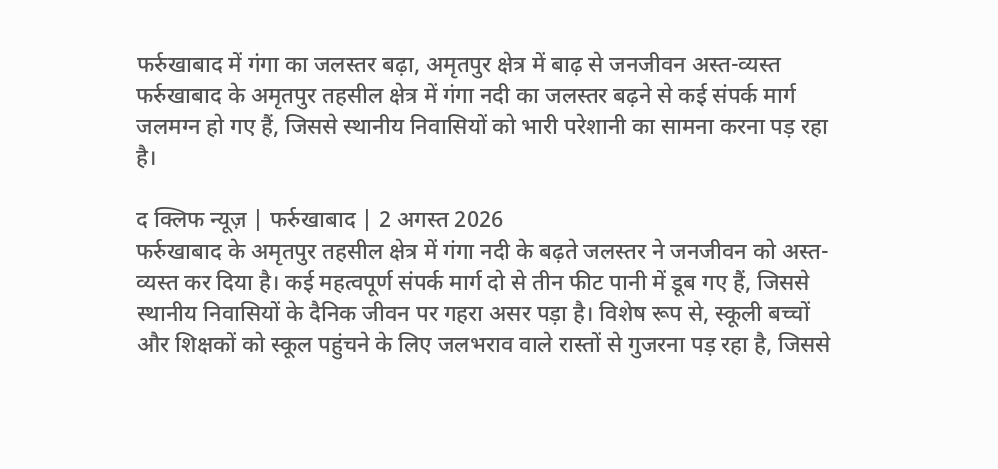फर्रुखाबाद में गंगा का जलस्तर बढ़ा, अमृतपुर क्षेत्र में बाढ़ से जनजीवन अस्त-व्यस्त
फर्रुखाबाद के अमृतपुर तहसील क्षेत्र में गंगा नदी का जलस्तर बढ़ने से कई संपर्क मार्ग जलमग्न हो गए हैं, जिससे स्थानीय निवासियों को भारी परेशानी का सामना करना पड़ रहा है।

द क्लिफ न्यूज़ | फर्रुखाबाद | 2 अगस्त 2026
फर्रुखाबाद के अमृतपुर तहसील क्षेत्र में गंगा नदी के बढ़ते जलस्तर ने जनजीवन को अस्त-व्यस्त कर दिया है। कई महत्वपूर्ण संपर्क मार्ग दो से तीन फीट पानी में डूब गए हैं, जिससे स्थानीय निवासियों के दैनिक जीवन पर गहरा असर पड़ा है। विशेष रूप से, स्कूली बच्चों और शिक्षकों को स्कूल पहुंचने के लिए जलभराव वाले रास्तों से गुजरना पड़ रहा है, जिससे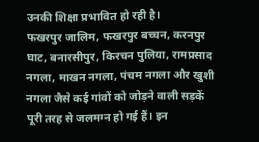उनकी शिक्षा प्रभावित हो रही है।
फखरपुर जालिम, फखरपुर बच्चन, करनपुर घाट, बनारसीपुर, किरचन पुलिया, रामप्रसाद नगला, माखन नगला, पंचम नगला और खुशी नगला जैसे कई गांवों को जोड़ने वाली सड़कें पूरी तरह से जलमग्न हो गई हैं। इन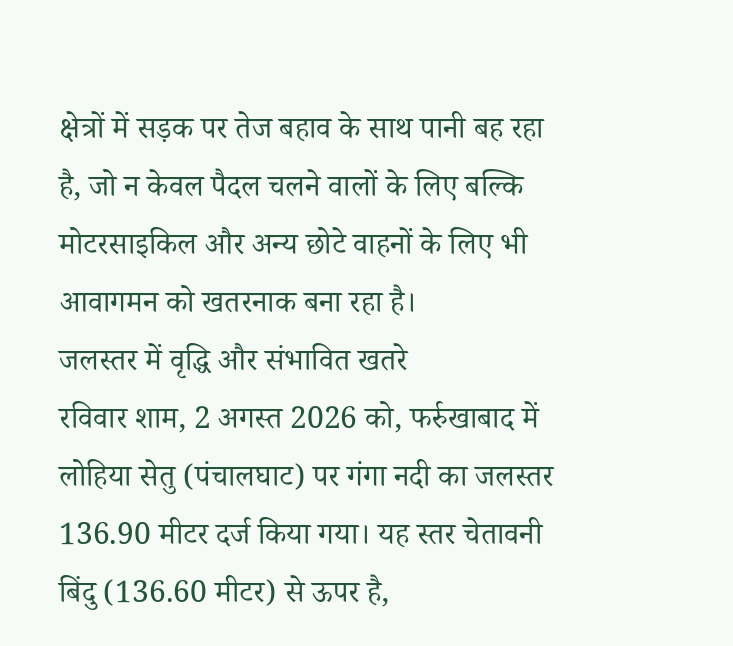क्षेत्रों में सड़क पर तेज बहाव के साथ पानी बह रहा है, जो न केवल पैदल चलने वालों के लिए बल्कि मोटरसाइकिल और अन्य छोटे वाहनों के लिए भी आवागमन को खतरनाक बना रहा है।
जलस्तर में वृद्धि और संभावित खतरे
रविवार शाम, 2 अगस्त 2026 को, फर्रुखाबाद में लोहिया सेतु (पंचालघाट) पर गंगा नदी का जलस्तर 136.90 मीटर दर्ज किया गया। यह स्तर चेतावनी बिंदु (136.60 मीटर) से ऊपर है,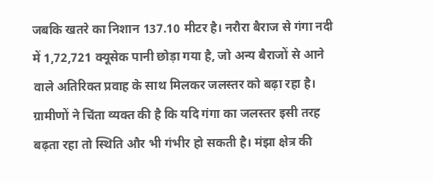जबकि खतरे का निशान 137.10 मीटर है। नरौरा बैराज से गंगा नदी में 1,72,721 क्यूसेक पानी छोड़ा गया है, जो अन्य बैराजों से आने वाले अतिरिक्त प्रवाह के साथ मिलकर जलस्तर को बढ़ा रहा है।
ग्रामीणों ने चिंता व्यक्त की है कि यदि गंगा का जलस्तर इसी तरह बढ़ता रहा तो स्थिति और भी गंभीर हो सकती है। मंझा क्षेत्र की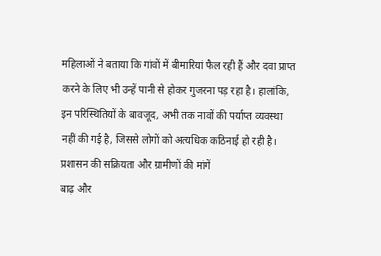महिलाओं ने बताया कि गांवों में बीमारियां फैल रही हैं और दवा प्राप्त करने के लिए भी उन्हें पानी से होकर गुजरना पड़ रहा है। हालांकि, इन परिस्थितियों के बावजूद, अभी तक नावों की पर्याप्त व्यवस्था नहीं की गई है, जिससे लोगों को अत्यधिक कठिनाई हो रही है।
प्रशासन की सक्रियता और ग्रामीणों की मांगें
बाढ़ और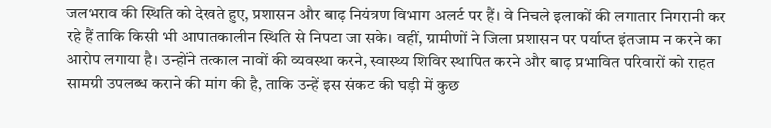जलभराव की स्थिति को देखते हुए, प्रशासन और बाढ़ नियंत्रण विभाग अलर्ट पर हैं। वे निचले इलाकों की लगातार निगरानी कर रहे हैं ताकि किसी भी आपातकालीन स्थिति से निपटा जा सके। वहीं, ग्रामीणों ने जिला प्रशासन पर पर्याप्त इंतजाम न करने का आरोप लगाया है। उन्होंने तत्काल नावों की व्यवस्था करने, स्वास्थ्य शिविर स्थापित करने और बाढ़ प्रभावित परिवारों को राहत सामग्री उपलब्ध कराने की मांग की है, ताकि उन्हें इस संकट की घड़ी में कुछ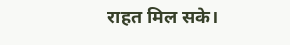राहत मिल सके।